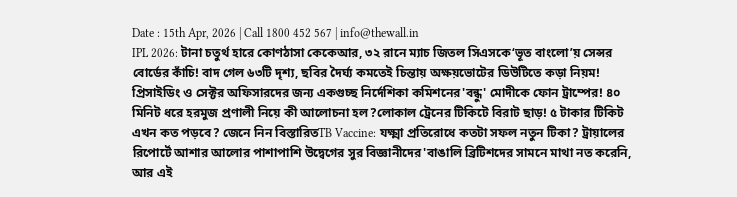Date : 15th Apr, 2026 | Call 1800 452 567 | info@thewall.in
IPL 2026: টানা চতুর্থ হারে কোণঠাসা কেকেআর, ৩২ রানে ম্যাচ জিতল সিএসকে‘ভূত বাংলো’য় সেন্সর বোর্ডের কাঁচি! বাদ গেল ৬৩টি দৃশ্য, ছবির দৈর্ঘ্য কমতেই চিন্তায় অক্ষয়ভোটের ডিউটিতে কড়া নিয়ম! প্রিসাইডিং ও সেক্টর অফিসারদের জন্য একগুচ্ছ নির্দেশিকা কমিশনের'বন্ধু' মোদীকে ফোন ট্রাম্পের! ৪০ মিনিট ধরে হরমুজ প্রণালী নিয়ে কী আলোচনা হল?লোকাল ট্রেনের টিকিটে বিরাট ছাড়! ৫ টাকার টিকিট এখন কত পড়বে? জেনে নিন বিস্তারিতTB Vaccine: যক্ষ্মা প্রতিরোধে কতটা সফল নতুন টিকা? ট্রায়ালের রিপোর্টে আশার আলোর পাশাপাশি উদ্বেগের সুর বিজ্ঞানীদের'বাঙালি ব্রিটিশদের সামনে মাথা নত করেনি, আর এই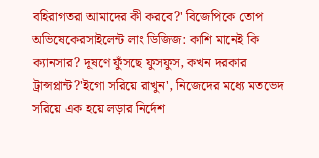বহিরাগতরা আমাদের কী করবে?' বিজেপিকে তোপ অভিষেকেরসাইলেন্ট লাং ডিজিজ: কাশি মানেই কি ক্যানসার? দূষণে ফুঁসছে ফুসফুস, কখন দরকার ট্রান্সপ্লান্ট?'ইগো সরিয়ে রাখুন', নিজেদের মধ্যে মতভেদ সরিয়ে এক হয়ে লড়ার নির্দেশ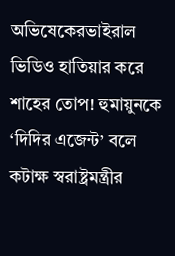অভিষেকেরভাইরাল ভিডিও হাতিয়ার করে শাহের তোপ! হুমায়ুনকে ‘দিদির এজেন্ট’ বলে কটাক্ষ স্বরাষ্ট্রমন্ত্রীর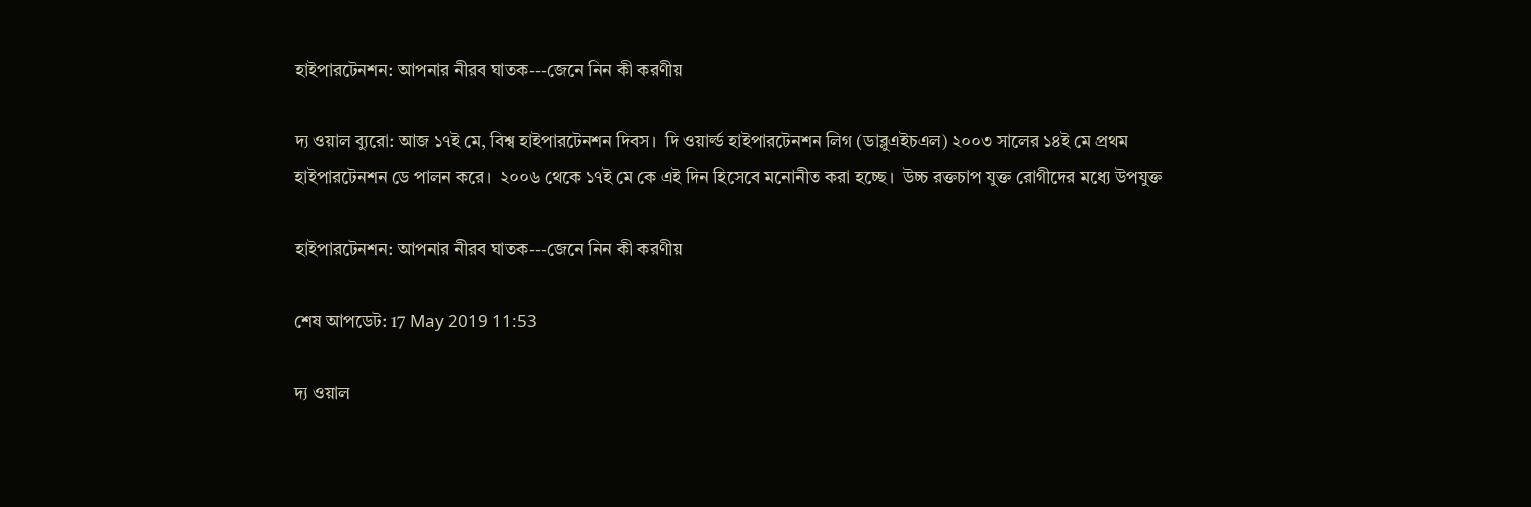হাইপারটেনশন: আপনার নীরব ঘাতক---জেনে নিন কী করণীয়

দ্য ওয়াল ব্যুরো: আজ ১৭ই মে, বিশ্ব হাইপারটেনশন দিবস।  দি ওয়ার্ল্ড হাইপারটেনশন লিগ (ডাব্লুএইচএল) ২০০৩ সালের ১৪ই মে প্রথম হাইপারটেনশন ডে পালন করে।  ২০০৬ থেকে ১৭ই মে কে এই দিন হিসেবে মনোনীত করা হচ্ছে।  উচ্চ রক্তচাপ যুক্ত রোগীদের মধ্যে উপযুক্ত

হাইপারটেনশন: আপনার নীরব ঘাতক---জেনে নিন কী করণীয়

শেষ আপডেট: 17 May 2019 11:53

দ্য ওয়াল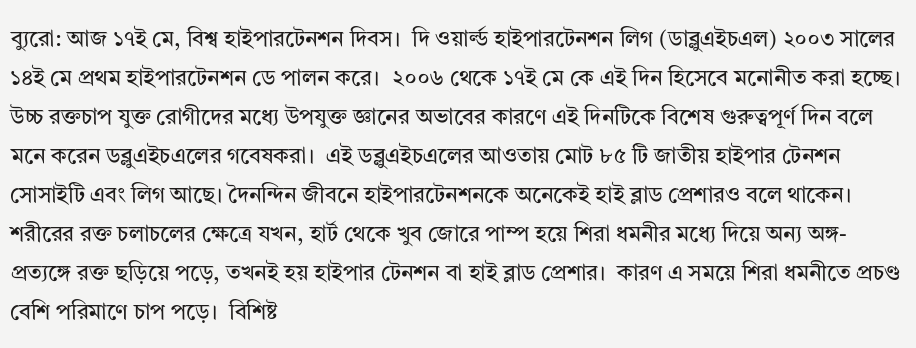ব্যুরো: আজ ১৭ই মে, বিশ্ব হাইপারটেনশন দিবস।  দি ওয়ার্ল্ড হাইপারটেনশন লিগ (ডাব্লুএইচএল) ২০০৩ সালের ১৪ই মে প্রথম হাইপারটেনশন ডে পালন করে।  ২০০৬ থেকে ১৭ই মে কে এই দিন হিসেবে মনোনীত করা হচ্ছে।  উচ্চ রক্তচাপ যুক্ত রোগীদের মধ্যে উপযুক্ত জ্ঞানের অভাবের কারণে এই দিনটিকে বিশেষ গুরুত্বপূর্ণ দিন বলে মনে করেন ডব্লুএইচএলের গবেষকরা।  এই ডব্লুএইচএলের আওতায় মোট ৮৫ টি জাতীয় হাইপার টেনশন সোসাইটি এবং লিগ আছে। দৈনন্দিন জীবনে হাইপারটেনশনকে অনেকেই হাই ব্লাড প্রেশারও বলে থাকেন।  শরীরের রক্ত চলাচলের ক্ষেত্রে যখন, হার্ট থেকে খুব জোরে পাম্প হয়ে শিরা ধমনীর মধ্যে দিয়ে অন্য অঙ্গ-প্রত্যঙ্গে রক্ত ছড়িয়ে পড়ে, তখনই হয় হাইপার টেনশন বা হাই ব্লাড প্রেশার।  কারণ এ সময়ে শিরা ধমনীতে প্রচণ্ড বেশি পরিমাণে চাপ পড়ে।  বিশিষ্ট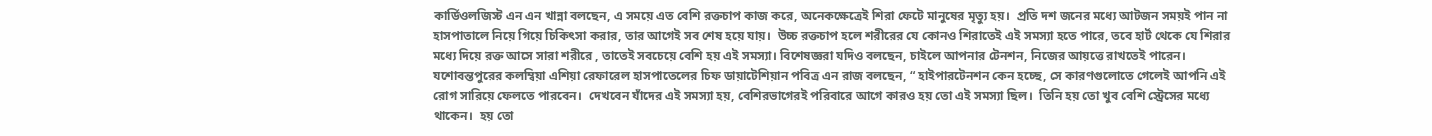কার্ডিওলজিস্ট এন এন খান্না বলছেন, এ সময়ে এত বেশি রক্তচাপ কাজ করে, অনেকক্ষেত্রেই শিরা ফেটে মানুষের মৃত্যু হয়।  প্রতি দশ জনের মধ্যে আটজন সময়ই পান না হাসপাতালে নিয়ে গিয়ে চিকিৎসা করার, তার আগেই সব শেষ হয়ে যায়।  উচ্চ রক্তচাপ হলে শরীরের যে কোনও শিরাতেই এই সমস্যা হতে পারে, তবে হার্ট থেকে যে শিরার মধ্যে দিয়ে রক্ত আসে সারা শরীরে , তাতেই সবচেয়ে বেশি হয় এই সমস্যা। বিশেষজ্ঞরা যদিও বলছেন, চাইলে আপনার টেনশন, নিজের আয়ত্তে রাখতেই পারেন।  যশোবন্তপুরের কলম্বিয়া এশিয়া রেফারেল হাসপাতেলের চিফ ডায়াটেশিয়ান পবিত্র এন রাজ বলছেন, “ হাইপারটেনশন কেন হচ্ছে, সে কারণগুলোতে গেলেই আপনি এই রোগ সারিয়ে ফেলতে পারবেন।  দেখবেন যাঁদের এই সমস্যা হয়, বেশিরভাগেরই পরিবারে আগে কারও হয় তো এই সমস্যা ছিল।  তিনি হয় তো খুব বেশি স্ট্রেসের মধ্যে থাকেন।  হয় তো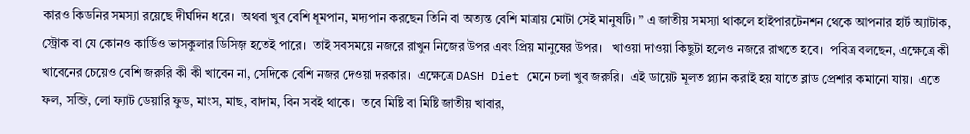কারও কিডনির সমস্যা রয়েছে দীর্ঘদিন ধরে।  অথবা খুব বেশি ধূমপান, মদ্যপান করছেন তিনি বা অত্যন্ত বেশি মাত্রায় মোটা সেই মানুষটি। ” এ জাতীয় সমস্যা থাকলে হাইপারটেনশন থেকে আপনার হার্ট অ্যাটাক, স্ট্রোক বা যে কোনও কার্ডিও ভাসকুলার ডিসিজ় হতেই পারে।  তাই সবসময়ে নজরে রাখুন নিজের উপর এবং প্রিয় মানুষের উপর।   খাওয়া দাওয়া কিছুটা হলেও নজরে রাখতে হবে।  পবিত্র বলছেন, এক্ষেত্রে কী খাবেনের চেয়েও বেশি জরুরি কী কী খাবেন না, সেদিকে বেশি নজর দেওয়া দরকার।  এক্ষেত্রে DASH Diet মেনে চলা খুব জরুরি।  এই ডায়েট মূলত প্ল্যান করাই হয় যাতে ব্লাড প্রেশার কমানো যায়।  এতে ফল, সব্জি, লো ফ্যাট ডেয়ারি ফুড, মাংস, মাছ, বাদাম, বিন সবই থাকে।  তবে মিষ্টি বা মিষ্টি জাতীয় খাবার,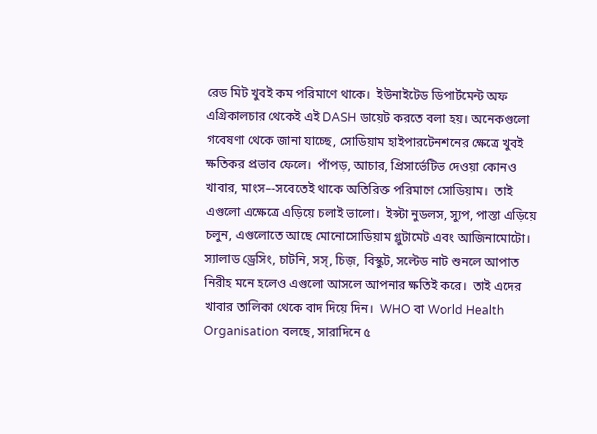রেড মিট খুবই কম পরিমাণে থাকে।  ইউনাইটেড ডিপার্টমেন্ট অফ এগ্রিকালচার থেকেই এই DASH ডায়েট করতে বলা হয়। অনেকগুলো গবেষণা থেকে জানা যাচ্ছে, সোডিয়াম হাইপারটেনশনের ক্ষেত্রে খুবই ক্ষতিকর প্রভাব ফেলে।  পাঁপড়, আচার, প্রিসার্ভেটিভ দেওয়া কোনও খাবার, মাংস–-সবেতেই থাকে অতিরিক্ত পরিমাণে সোডিয়াম।  তাই এগুলো এক্ষেত্রে এড়িয়ে চলাই ভালো।  ইন্স্টা নুডলস, স্যুপ, পাস্তা এড়িয়ে চলুন, এগুলোতে আছে মোনোসোডিয়াম গ্লুটামেট এবং আজিনামোটো।  স্যালাড ড্রেসিং, চাটনি, সস্, চিজ়, বিস্কুট, সল্টেড নাট শুনলে আপাত নিরীহ মনে হলেও এগুলো আসলে আপনার ক্ষতিই করে।  তাই এদের খাবার তালিকা থেকে বাদ দিয়ে দিন।  WHO বা World Health Organisation বলছে, সারাদিনে ৫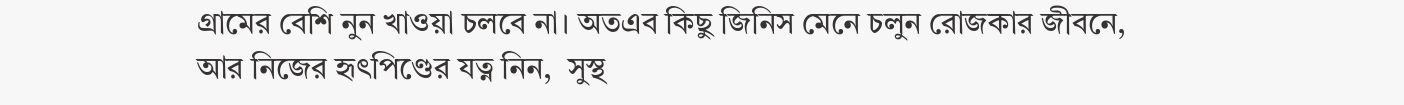গ্রামের বেশি নুন খাওয়া চলবে না। অতএব কিছু জিনিস মেনে চলুন রোজকার জীবনে, আর নিজের হৃৎপিণ্ডের যত্ন নিন,  সুস্থ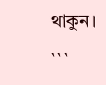থাকুন।

```